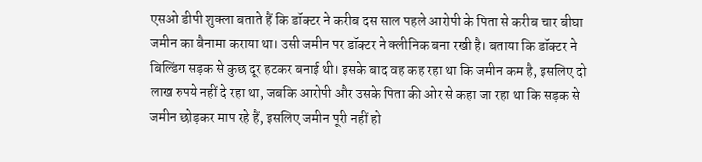एसओ डीपी शुक्ला बताते हैं कि डॉक्टर ने करीब दस साल पहले आरोपी के पिता से करीब चार बीघा जमीन का बैनामा कराया था। उसी जमीन पर डॉक्टर ने क्लीनिक बना रखी है। बताया कि डॉक्टर ने बिल्डिंग सड़क से कुछ दूर हटकर बनाई थी। इसके बाद वह कह रहा था कि जमीन कम है, इसलिए दो लाख रुपये नहीं दे रहा था, जबकि आरोपी और उसके पिता की ओर से कहा जा रहा था कि सड़क से जमीन छोड़कर माप रहे हैं, इसलिए जमीन पूरी नहीं हो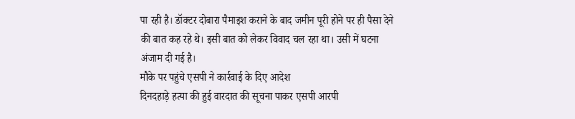पा रही है। डॉक्टर दोबारा पैमाइश कराने के बाद जमीन पूरी होने पर ही पैसा देने की बात कह रहे थे। इसी बात को लेकर विवाद चल रहा था। उसी में घटना अंजाम दी गई है।
मौके पर पहुंचे एसपी ने कार्रवाई के दिए आदेश
दिनदहाड़े हत्या की हुई वारदात की सूचना पाकर एसपी आरपी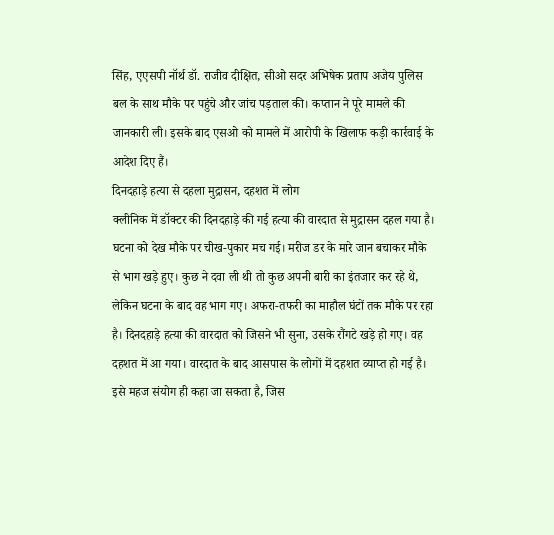सिंह, एएसपी नॉर्थ डॉ. राजीव दीक्षित, सीओ सदर अभिषेक प्रताप अजेय पुलिस बल के साथ मौके पर पहुंचे और जांच पड़ताल की। कप्तान ने पूरे मामले की जानकारी ली। इसके बाद एसओ को मामले में आरोपी के खिलाफ कड़ी कार्रवाई के आदेश दिए हैं।
दिनदहाड़े हत्या से दहला मुद्रासन, दहशत में लोग
क्लीनिक में डॉक्टर की दिनदहाड़े की गई हत्या की वारदात से मुद्रासन दहल गया है। घटना को देख मौके पर चीख-पुकार मच गई। मरीज डर के मारे जान बचाकर मौके से भाग खड़े हुए। कुछ ने दवा ली थी तो कुछ अपनी बारी का इंतजार कर रहे थे, लेकिन घटना के बाद वह भाग गए। अफरा-तफरी का माहौल घंटों तक मौके पर रहा है। दिनदहाड़े हत्या की वारदात को जिसने भी सुना, उसके रौंगटे खड़े हो गए। वह दहशत में आ गया। वारदात के बाद आसपास के लोगों में दहशत व्याप्त हो गई है।
इसे महज संयोग ही कहा जा सकता है, जिस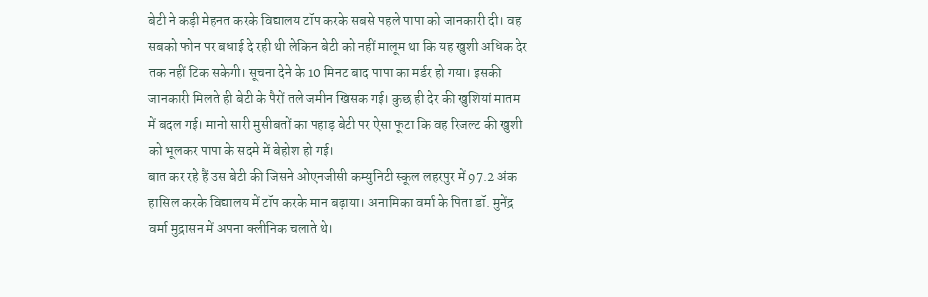बेटी ने कड़ी मेहनत करके विद्यालय टॉप करके सबसे पहले पापा को जानकारी दी। वह सबको फोन पर बधाई दे रही थी लेकिन बेटी को नहीं मालूम था कि यह खुशी अधिक देर तक नहीं टिक सकेगी। सूचना देने के 10 मिनट बाद पापा का मर्डर हो गया। इसकी जानकारी मिलते ही बेटी के पैरों तले जमीन खिसक गई। कुछ ही देर की खुशियां मातम में बदल गई। मानो सारी मुसीबतों का पहाड़ बेटी पर ऐसा फूटा कि वह रिजल्ट की खुशी को भूलकर पापा के सदमे में बेहोश हो गई।
बात कर रहे हैं उस बेटी की जिसने ओएनजीसी कम्युनिटी स्कूल लहरपुर में 97.2 अंक हासिल करके विद्यालय में टॉप करके मान बढ़ाया। अनामिका वर्मा के पिता डॉ. मुनेंद्र वर्मा मुद्रासन में अपना क्लीनिक चलाते थे।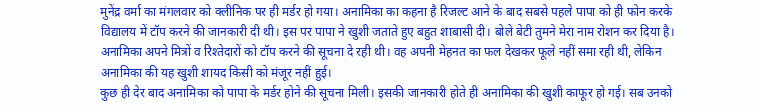मुनेंद्र वर्मा का मंगलवार को क्लीनिक पर ही मर्डर हो गया। अनामिका का कहना है रिजल्ट आने के बाद सबसे पहले पापा को ही फोन करके विद्यालय में टॉप करने की जानकारी दी थी। इस पर पापा ने खुशी जताते हुए बहुत शाबासी दी। बोले बेटी तुमने मेरा नाम रोशन कर दिया है। अनामिका अपने मित्रों व रिश्तेदारों को टॉप करने की सूचना दे रही थी। वह अपनी मेहनत का फल देखकर फूले नहीं समा रही थी, लेकिन अनामिका की यह खुशी शायद किसी को मंजूर नहीं हुई।
कुछ ही देर बाद अनामिका को पापा के मर्डर होने की सूचना मिली। इसकी जानकारी होते ही अनामिका की खुशी काफूर हो गई। सब उनको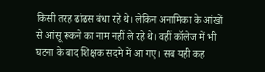किसी तरह ढांढस बंधा रहे थे। लेकिन अनामिका के आंखों से आंसू रूकने का नाम नहीं ले रहे थे। वहीं कॉलेज में भी घटना के बाद शिक्षक सदमे में आ गए। सब यही कह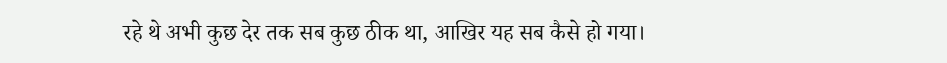रहे थे अभी कुछ देर तक सब कुछ ठीक था, आखिर यह सब कैसे हो गया।